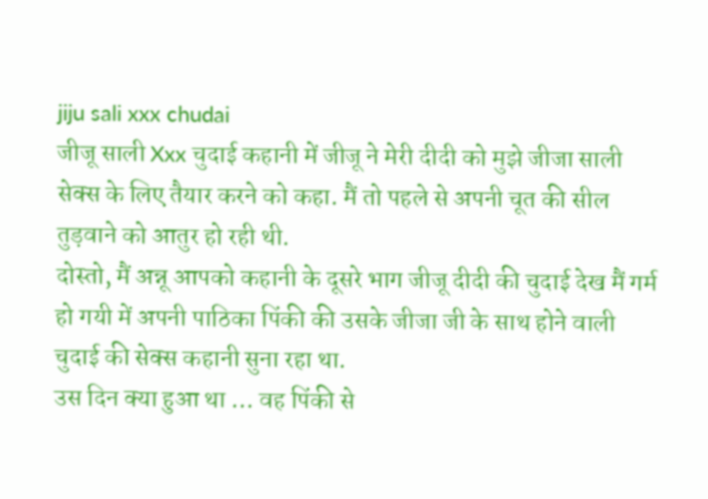jiju sali xxx chudai
जीजू साली Xxx चुदाई कहानी में जीजू ने मेरी दीदी को मुझे जीजा साली सेक्स के लिए तैयार करने को कहा. मैं तो पहले से अपनी चूत की सील तुड़वाने को आतुर हो रही थी.
दोस्तो, मैं अन्नू आपको कहानी के दूसरे भाग जीजू दीदी की चुदाई देख मैं गर्म हो गयी में अपनी पाठिका पिंकी की उसके जीजा जी के साथ होने वाली चुदाई की सेक्स कहानी सुना रहा था.
उस दिन क्या हुआ था … वह पिंकी से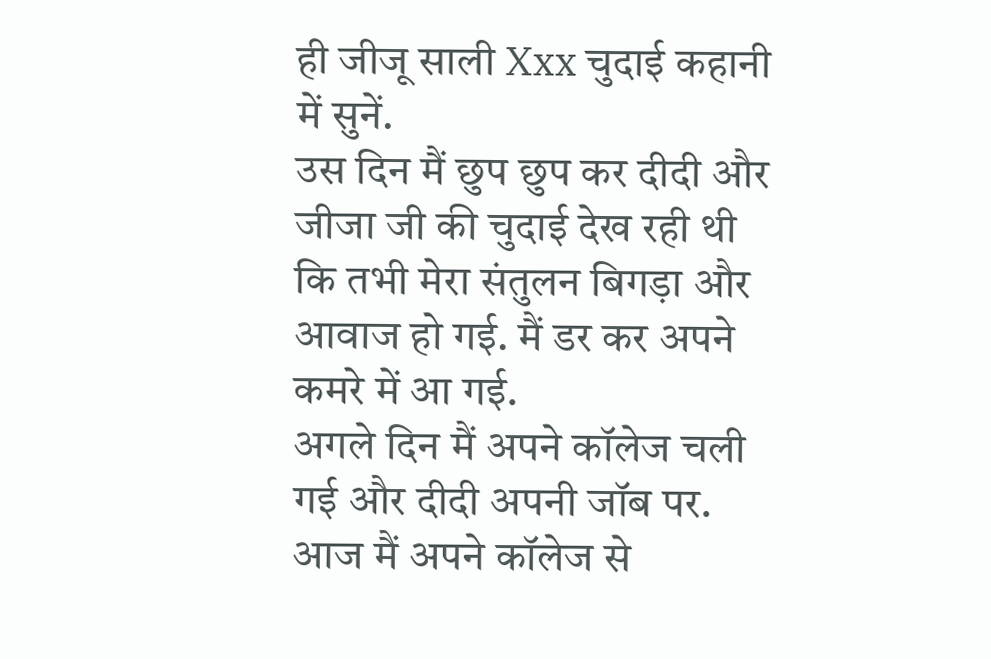ही जीजू साली Xxx चुदाई कहानी में सुनें.
उस दिन मैं छुप छुप कर दीदी और जीजा जी की चुदाई देख रही थी कि तभी मेरा संतुलन बिगड़ा और आवाज हो गई. मैं डर कर अपने कमरे में आ गई.
अगले दिन मैं अपने कॉलेज चली गई और दीदी अपनी जॉब पर.
आज मैं अपने कॉलेज से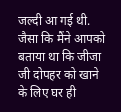जल्दी आ गई थी.
जैसा कि मैंने आपको बताया था कि जीजा जी दोपहर को खाने के लिए घर ही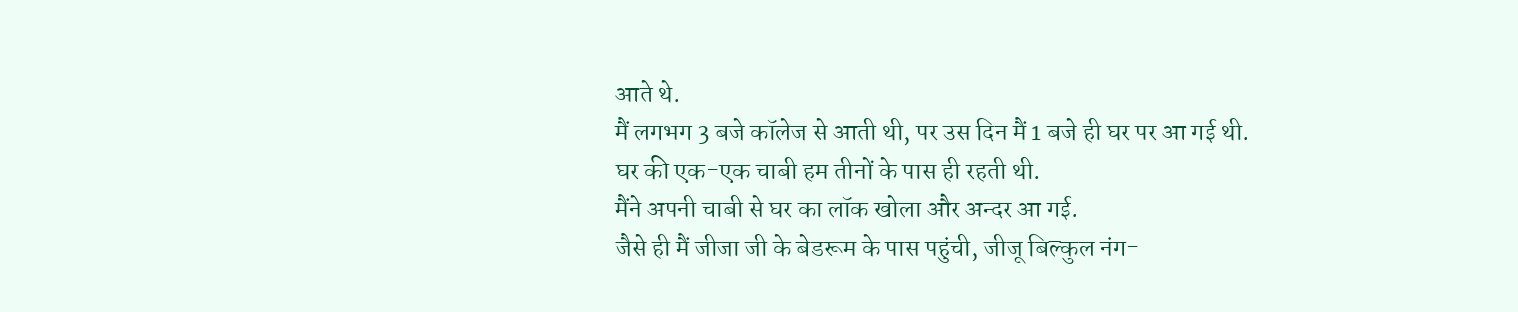आते थे.
मैं लगभग 3 बजे कॉलेज से आती थी, पर उस दिन मैं 1 बजे ही घर पर आ गई थी.
घर की एक-एक चाबी हम तीनों के पास ही रहती थी.
मैंने अपनी चाबी से घर का लॉक खोला और अन्दर आ गई.
जैसे ही मैं जीजा जी के बेडरूम के पास पहुंची, जीजू बिल्कुल नंग-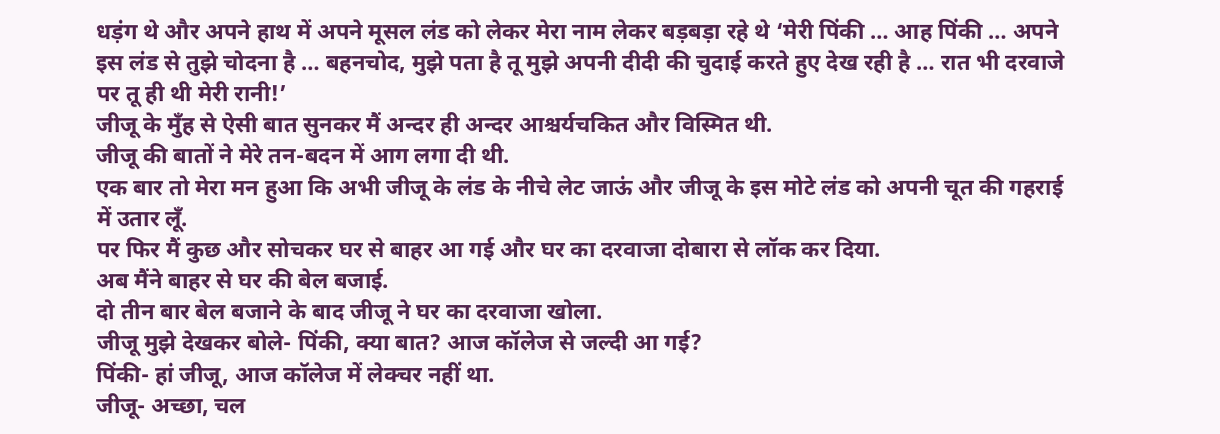धड़ंग थे और अपने हाथ में अपने मूसल लंड को लेकर मेरा नाम लेकर बड़बड़ा रहे थे ‘मेरी पिंकी … आह पिंकी … अपने इस लंड से तुझे चोदना है … बहनचोद, मुझे पता है तू मुझे अपनी दीदी की चुदाई करते हुए देख रही है … रात भी दरवाजे पर तू ही थी मेरी रानी!’
जीजू के मुँह से ऐसी बात सुनकर मैं अन्दर ही अन्दर आश्चर्यचकित और विस्मित थी.
जीजू की बातों ने मेरे तन-बदन में आग लगा दी थी.
एक बार तो मेरा मन हुआ कि अभी जीजू के लंड के नीचे लेट जाऊं और जीजू के इस मोटे लंड को अपनी चूत की गहराई में उतार लूँ.
पर फिर मैं कुछ और सोचकर घर से बाहर आ गई और घर का दरवाजा दोबारा से लॉक कर दिया.
अब मैंने बाहर से घर की बेल बजाई.
दो तीन बार बेल बजाने के बाद जीजू ने घर का दरवाजा खोला.
जीजू मुझे देखकर बोले- पिंकी, क्या बात? आज कॉलेज से जल्दी आ गई?
पिंकी- हां जीजू, आज कॉलेज में लेक्चर नहीं था.
जीजू- अच्छा, चल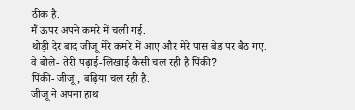ठीक है.
मैं ऊपर अपने कमरे में चली गई.
थोड़ी देर बाद जीजू मेरे कमरे में आए और मेरे पास बेड पर बैठ गए.
वे बोले- तेरी पढ़ाई-लिखाई कैसी चल रही है पिंकी?
पिंकी- जीजू, बढ़िया चल रही है.
जीजू ने अपना हाथ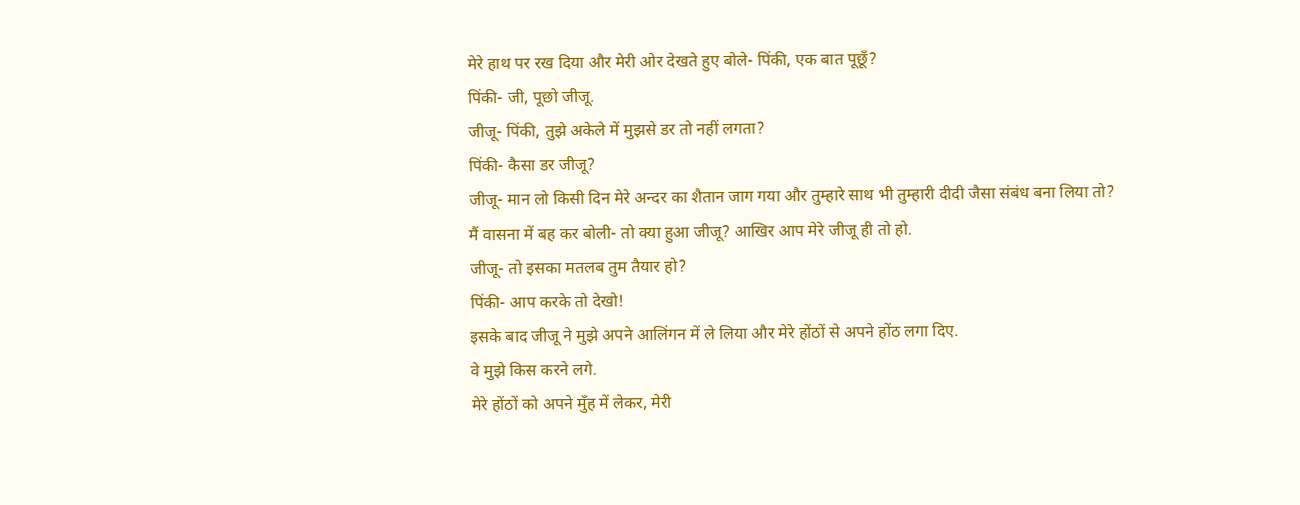मेरे हाथ पर रख दिया और मेरी ओर देखते हुए बोले- पिंकी, एक बात पूछूँ?
पिंकी- जी, पूछो जीजू.
जीजू- पिंकी, तुझे अकेले में मुझसे डर तो नहीं लगता?
पिंकी- कैसा डर जीजू?
जीजू- मान लो किसी दिन मेरे अन्दर का शैतान जाग गया और तुम्हारे साथ भी तुम्हारी दीदी जैसा संबंध बना लिया तो?
मैं वासना में बह कर बोली- तो क्या हुआ जीजू? आखिर आप मेरे जीजू ही तो हो.
जीजू- तो इसका मतलब तुम तैयार हो?
पिंकी- आप करके तो देखो!
इसके बाद जीजू ने मुझे अपने आलिंगन में ले लिया और मेरे होंठों से अपने होंठ लगा दिए.
वे मुझे किस करने लगे.
मेरे होंठों को अपने मुँह में लेकर, मेरी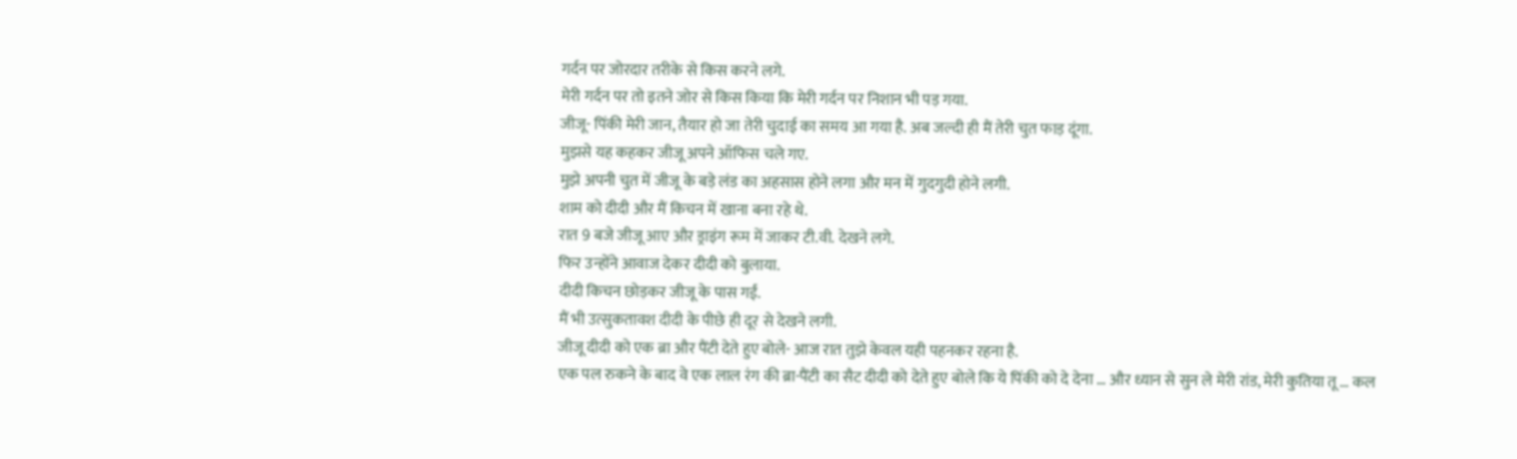गर्दन पर जोरदार तरीके से किस करने लगे.
मेरी गर्दन पर तो इतने जोर से किस किया कि मेरी गर्दन पर निशान भी पड़ गया.
जीजू- पिंकी मेरी जान, तैयार हो जा तेरी चुदाई का समय आ गया है. अब जल्दी ही मैं तेरी चुत फाड़ दूंगा.
मुझसे यह कहकर जीजू अपने ऑफिस चले गए.
मुझे अपनी चुत में जीजू के बड़े लंड का अहसास होने लगा और मन में गुदगुदी होने लगी.
शाम को दीदी और मैं किचन में खाना बना रहे थे.
रात 9 बजे जीजू आए और ड्राइंग रूम में जाकर टी.वी. देखने लगे.
फिर उन्होंने आवाज देकर दीदी को बुलाया.
दीदी किचन छोड़कर जीजू के पास गईं.
मैं भी उत्सुकतावश दीदी के पीछे ही दूर से देखने लगी.
जीजू दीदी को एक ब्रा और पैंटी देते हुए बोले- आज रात तुझे केवल यही पहनकर रहना है.
एक पल रुकने के बाद वे एक लाल रंग की ब्रा-पैंटी का सैट दीदी को देते हुए बोले कि ये पिंकी को दे देना … और ध्यान से सुन ले मेरी रांड, मेरी कुतिया तू … कल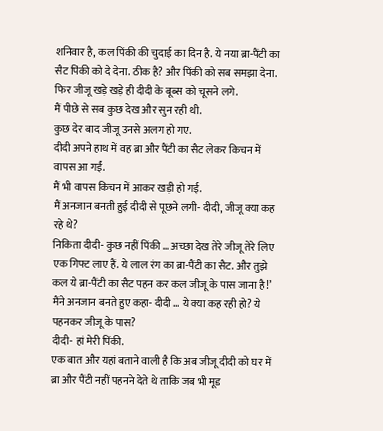शनिवार है, कल पिंकी की चुदाई का दिन है. ये नया ब्रा-पैंटी का सैट पिंकी को दे देना. ठीक है? और पिंकी को सब समझा देना.
फिर जीजू खड़े खड़े ही दीदी के बूब्स को चूसने लगे.
मैं पीछे से सब कुछ देख और सुन रही थी.
कुछ देर बाद जीजू उनसे अलग हो गए.
दीदी अपने हाथ में वह ब्रा और पैंटी का सैट लेकर किचन में वापस आ गईं.
मैं भी वापस किचन में आकर खड़ी हो गई.
मैं अनजान बनती हुई दीदी से पूछने लगी- दीदी, जीजू क्या कह रहे थे?
निकिता दीदी- कुछ नहीं पिंकी … अच्छा देख तेरे जीजू तेरे लिए एक गिफ्ट लाए हैं. ये लाल रंग का ब्रा-पैंटी का सैट. और तुझे कल ये ब्रा-पैंटी का सैट पहन कर कल जीजू के पास जाना है!’
मैंने अनजान बनते हुए कहा- दीदी … ये क्या कह रही हो? ये पहनकर जीजू के पास?
दीदी- हां मेरी पिंकी.
एक बात और यहां बताने वाली है कि अब जीजू दीदी को घर में ब्रा और पैंटी नहीं पहनने देते थे ताकि जब भी मूड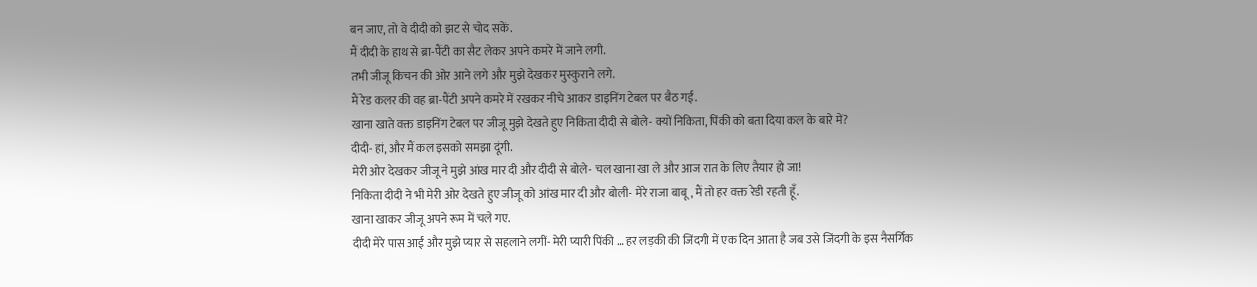बन जाए, तो वे दीदी को झट से चोद सकें.
मैं दीदी के हाथ से ब्रा-पैंटी का सैट लेकर अपने कमरे में जाने लगी.
तभी जीजू किचन की ओर आने लगे और मुझे देखकर मुस्कुराने लगे.
मैं रेड कलर की वह ब्रा-पैंटी अपने कमरे में रखकर नीचे आकर डाइनिंग टेबल पर बैठ गई.
खाना खाते वक्त डाइनिंग टेबल पर जीजू मुझे देखते हुए निकिता दीदी से बोले- क्यों निकिता, पिंकी को बता दिया कल के बारे में?
दीदी- हां, और मैं कल इसको समझा दूंगी.
मेरी ओर देखकर जीजू ने मुझे आंख मार दी और दीदी से बोले- चल खाना खा ले और आज रात के लिए तैयार हो जा!
निकिता दीदी ने भी मेरी ओर देखते हुए जीजू को आंख मार दी और बोली- मेरे राजा बाबू, मैं तो हर वक्त रेडी रहती हूँ.
खाना खाकर जीजू अपने रूम में चले गए.
दीदी मेरे पास आईं और मुझे प्यार से सहलाने लगीं- मेरी प्यारी पिंकी … हर लड़की की जिंदगी में एक दिन आता है जब उसे जिंदगी के इस नैसर्गिक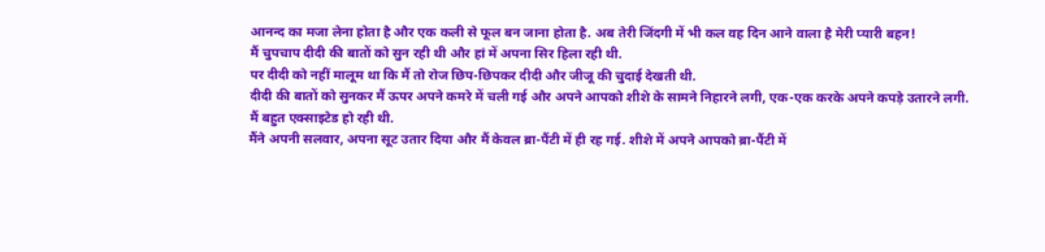आनन्द का मजा लेना होता है और एक कली से फूल बन जाना होता है. अब तेरी जिंदगी में भी कल वह दिन आने वाला है मेरी प्यारी बहन!
मैं चुपचाप दीदी की बातों को सुन रही थी और हां में अपना सिर हिला रही थी.
पर दीदी को नहीं मालूम था कि मैं तो रोज छिप-छिपकर दीदी और जीजू की चुदाई देखती थी.
दीदी की बातों को सुनकर मैं ऊपर अपने कमरे में चली गई और अपने आपको शीशे के सामने निहारने लगी, एक-एक करके अपने कपड़े उतारने लगी.
मैं बहुत एक्साइटेड हो रही थी.
मैंने अपनी सलवार, अपना सूट उतार दिया और मैं केवल ब्रा-पैंटी में ही रह गई. शीशे में अपने आपको ब्रा-पैंटी में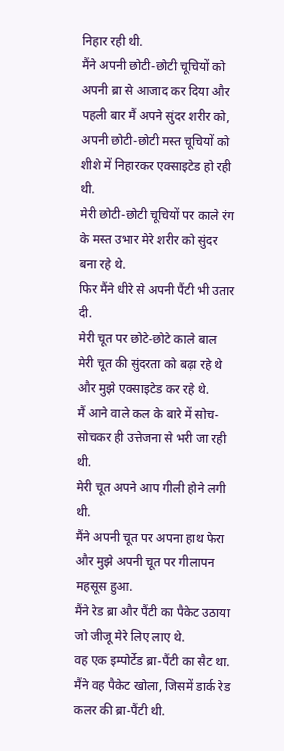निहार रही थी.
मैंने अपनी छोटी-छोटी चूचियों को अपनी ब्रा से आजाद कर दिया और पहली बार मैं अपने सुंदर शरीर को, अपनी छोटी-छोटी मस्त चूचियों को शीशे में निहारकर एक्साइटेड हो रही थी.
मेरी छोटी-छोटी चूचियों पर काले रंग के मस्त उभार मेरे शरीर को सुंदर बना रहे थे.
फिर मैंने धीरे से अपनी पैंटी भी उतार दी.
मेरी चूत पर छोटे-छोटे काले बाल मेरी चूत की सुंदरता को बढ़ा रहे थे और मुझे एक्साइटेड कर रहे थे.
मैं आने वाले कल के बारे में सोच-सोचकर ही उत्तेजना से भरी जा रही थी.
मेरी चूत अपने आप गीली होने लगी थी.
मैंने अपनी चूत पर अपना हाथ फेरा और मुझे अपनी चूत पर गीलापन महसूस हुआ.
मैंने रेड ब्रा और पैंटी का पैकेट उठाया जो जीजू मेरे लिए लाए थे.
वह एक इम्पोर्टेड ब्रा-पैंटी का सैट था.
मैंने वह पैकेट खोला, जिसमें डार्क रेड कलर की ब्रा-पैंटी थी.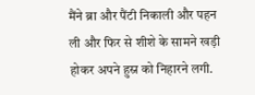मैंने ब्रा और पैंटी निकाली और पहन ली और फिर से शीशे के सामने खड़ी होकर अपने हुस्न को निहारने लगी.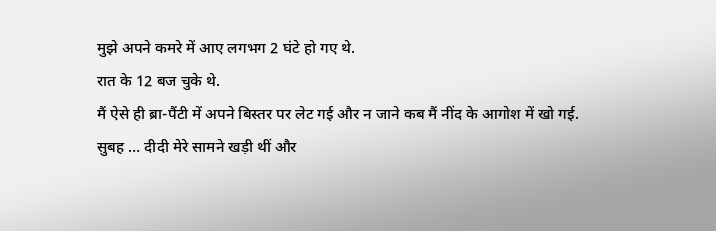मुझे अपने कमरे में आए लगभग 2 घंटे हो गए थे.
रात के 12 बज चुके थे.
मैं ऐसे ही ब्रा-पैंटी में अपने बिस्तर पर लेट गई और न जाने कब मैं नींद के आगोश में खो गई.
सुबह … दीदी मेरे सामने खड़ी थीं और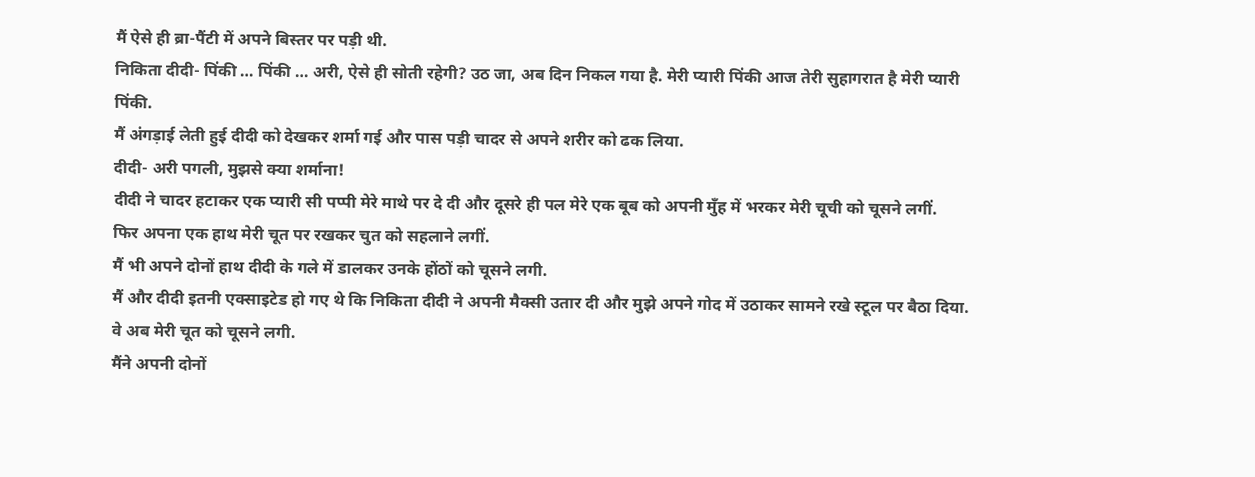मैं ऐसे ही ब्रा-पैंटी में अपने बिस्तर पर पड़ी थी.
निकिता दीदी- पिंकी … पिंकी … अरी, ऐसे ही सोती रहेगी? उठ जा, अब दिन निकल गया है. मेरी प्यारी पिंकी आज तेरी सुहागरात है मेरी प्यारी पिंकी.
मैं अंगड़ाई लेती हुई दीदी को देखकर शर्मा गई और पास पड़ी चादर से अपने शरीर को ढक लिया.
दीदी- अरी पगली, मुझसे क्या शर्माना!
दीदी ने चादर हटाकर एक प्यारी सी पप्पी मेरे माथे पर दे दी और दूसरे ही पल मेरे एक बूब को अपनी मुँह में भरकर मेरी चूची को चूसने लगीं.
फिर अपना एक हाथ मेरी चूत पर रखकर चुत को सहलाने लगीं.
मैं भी अपने दोनों हाथ दीदी के गले में डालकर उनके होंठों को चूसने लगी.
मैं और दीदी इतनी एक्साइटेड हो गए थे कि निकिता दीदी ने अपनी मैक्सी उतार दी और मुझे अपने गोद में उठाकर सामने रखे स्टूल पर बैठा दिया.
वे अब मेरी चूत को चूसने लगी.
मैंने अपनी दोनों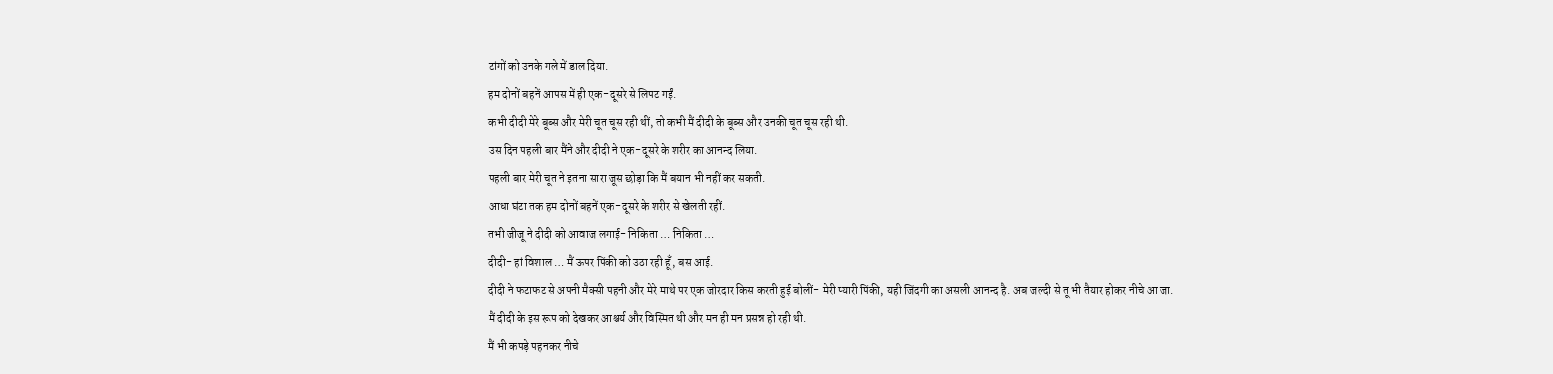टांगों को उनके गले में डाल दिया.
हम दोनों बहनें आपस में ही एक-दूसरे से लिपट गईं.
कभी दीदी मेरे बूब्स और मेरी चूत चूस रही थीं, तो कभी मैं दीदी के बूब्स और उनकी चूत चूस रही थी.
उस दिन पहली बार मैंने और दीदी ने एक-दूसरे के शरीर का आनन्द लिया.
पहली बार मेरी चूत ने इतना सारा जूस छोड़ा कि मैं बयान भी नहीं कर सकती.
आधा घंटा तक हम दोनों बहनें एक-दूसरे के शरीर से खेलती रहीं.
तभी जीजू ने दीदी को आवाज लगाई- निकिता … निकिता …
दीदी- हां विशाल … मैं ऊपर पिंकी को उठा रही हूँ, बस आई.
दीदी ने फटाफट से अपनी मैक्सी पहनी और मेरे माथे पर एक जोरदार किस करती हुई बोलीं- मेरी प्यारी पिंकी, यही जिंदगी का असली आनन्द है. अब जल्दी से तू भी तैयार होकर नीचे आ जा.
मैं दीदी के इस रूप को देखकर आश्चर्य और विस्मित थी और मन ही मन प्रसन्न हो रही थी.
मैं भी कपड़े पहनकर नीचे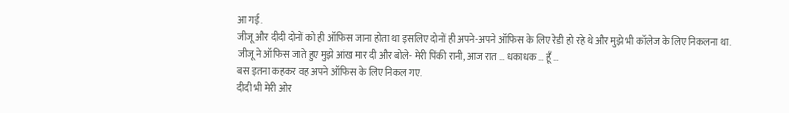आ गई.
जीजू और दीदी दोनों को ही ऑफिस जाना होता था इसलिए दोनों ही अपने-अपने ऑफिस के लिए रेडी हो रहे थे और मुझे भी कॉलेज के लिए निकलना था.
जीजू ने ऑफिस जाते हुए मुझे आंख मार दी और बोले- मेरी पिंकी रानी, आज रात … धकाधक … हूँ …
बस इतना कहकर वह अपने ऑफिस के लिए निकल गए.
दीदी भी मेरी ओर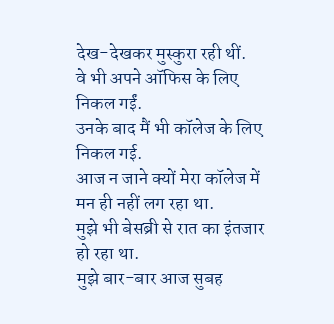देख-देखकर मुस्कुरा रही थीं.
वे भी अपने ऑफिस के लिए निकल गईं.
उनके बाद मैं भी कॉलेज के लिए निकल गई.
आज न जाने क्यों मेरा कॉलेज में मन ही नहीं लग रहा था.
मुझे भी बेसब्री से रात का इंतजार हो रहा था.
मुझे बार-बार आज सुबह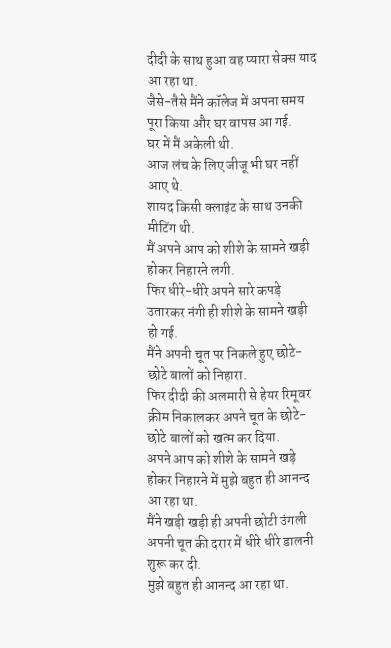दीदी के साथ हुआ वह प्यारा सेक्स याद आ रहा था.
जैसे-तैसे मैंने कॉलेज में अपना समय पूरा किया और घर वापस आ गई.
घर में मैं अकेली थी.
आज लंच के लिए जीजू भी घर नहीं आए थे.
शायद किसी क्लाइंट के साथ उनकी मीटिंग थी.
मैं अपने आप को शीशे के सामने खड़ी होकर निहारने लगी.
फिर धीरे-धीरे अपने सारे कपड़े उतारकर नंगी ही शीशे के सामने खड़ी हो गई.
मैंने अपनी चूत पर निकले हुए छोटे-छोटे बालों को निहारा.
फिर दीदी की अलमारी से हेयर रिमूवर क्रीम निकालकर अपने चूत के छोटे-छोटे बालों को खत्म कर दिया.
अपने आप को शीशे के सामने खड़े होकर निहारने में मुझे बहुत ही आनन्द आ रहा था.
मैंने खड़ी खड़ी ही अपनी छोटी उंगली अपनी चूत की दरार में धीरे धीरे डालनी शुरू कर दी.
मुझे बहुत ही आनन्द आ रहा था.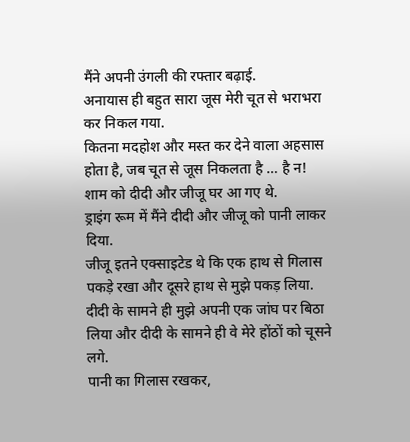मैंने अपनी उंगली की रफ्तार बढ़ाई.
अनायास ही बहुत सारा जूस मेरी चूत से भराभरा कर निकल गया.
कितना मदहोश और मस्त कर देने वाला अहसास होता है, जब चूत से जूस निकलता है … है न!
शाम को दीदी और जीजू घर आ गए थे.
ड्राइंग रूम में मैंने दीदी और जीजू को पानी लाकर दिया.
जीजू इतने एक्साइटेड थे कि एक हाथ से गिलास पकड़े रखा और दूसरे हाथ से मुझे पकड़ लिया.
दीदी के सामने ही मुझे अपनी एक जांघ पर बिठा लिया और दीदी के सामने ही वे मेरे होंठों को चूसने लगे.
पानी का गिलास रखकर,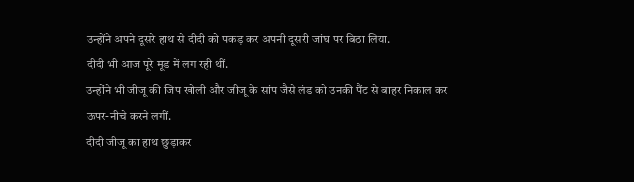उन्होंने अपने दूसरे हाथ से दीदी को पकड़ कर अपनी दूसरी जांघ पर बिठा लिया.
दीदी भी आज पूरे मूड में लग रही थीं.
उन्होंने भी जीजू की जिप खोली और जीजू के सांप जैसे लंड को उनकी पैंट से बाहर निकाल कर ऊपर-नीचे करने लगीं.
दीदी जीजू का हाथ छुड़ाकर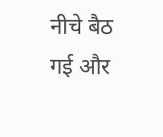नीचे बैठ गई और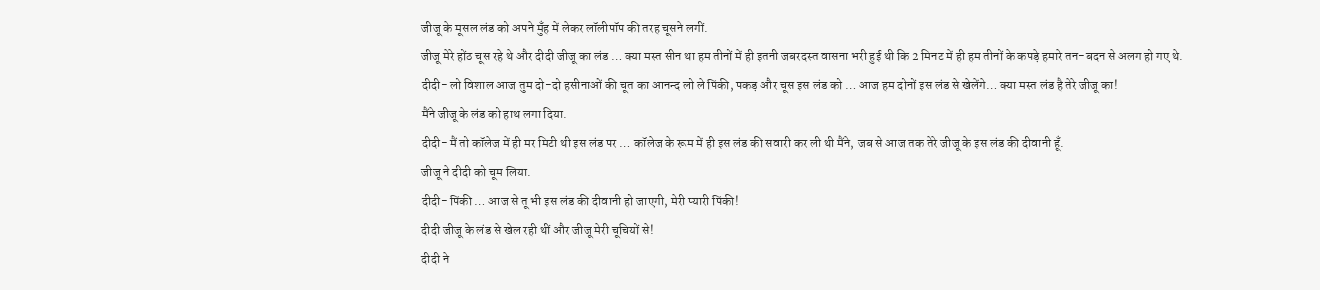जीजू के मूसल लंड को अपने मुँह में लेकर लॉलीपॉप की तरह चूसने लगीं.
जीजू मेरे होंठ चूस रहे थे और दीदी जीजू का लंड … क्या मस्त सीन था हम तीनों में ही इतनी जबरदस्त वासना भरी हुई थी कि 2 मिनट में ही हम तीनों के कपड़े हमारे तन-बदन से अलग हो गए थे.
दीदी- लो विशाल आज तुम दो-दो हसीनाओं की चूत का आनन्द लो ले पिंकी, पकड़ और चूस इस लंड को … आज हम दोनों इस लंड से खेलेंगे… क्या मस्त लंड है तेरे जीजू का!
मैंने जीजू के लंड को हाथ लगा दिया.
दीदी- मैं तो कॉलेज में ही मर मिटी थी इस लंड पर … कॉलेज के रूम में ही इस लंड की सवारी कर ली थी मैंने, जब से आज तक तेरे जीजू के इस लंड की दीवानी हूँ.
जीजू ने दीदी को चूम लिया.
दीदी- पिंकी … आज से तू भी इस लंड की दीवानी हो जाएगी, मेरी प्यारी पिंकी!
दीदी जीजू के लंड से खेल रही थीं और जीजू मेरी चूचियों से!
दीदी ने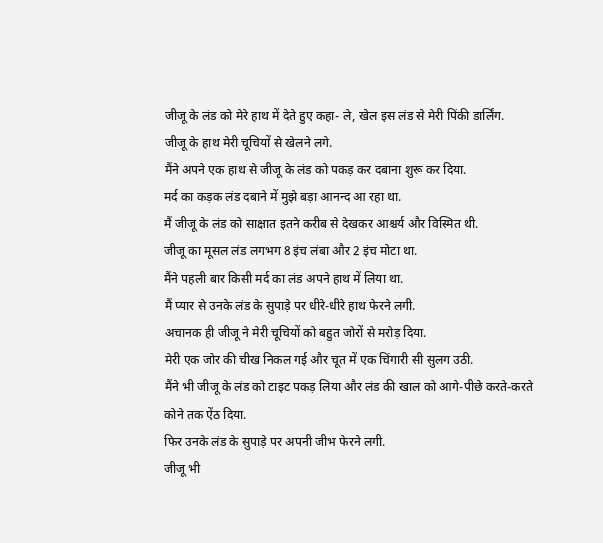जीजू के लंड को मेरे हाथ में देते हुए कहा- ले, खेल इस लंड से मेरी पिंकी डार्लिंग.
जीजू के हाथ मेरी चूचियों से खेलने लगे.
मैंने अपने एक हाथ से जीजू के लंड को पकड़ कर दबाना शुरू कर दिया.
मर्द का कड़क लंड दबाने में मुझे बड़ा आनन्द आ रहा था.
मैं जीजू के लंड को साक्षात इतने करीब से देखकर आश्चर्य और विस्मित थी.
जीजू का मूसल लंड लगभग 8 इंच लंबा और 2 इंच मोटा था.
मैंने पहली बार किसी मर्द का लंड अपने हाथ में लिया था.
मैं प्यार से उनके लंड के सुपाड़े पर धीरे-धीरे हाथ फेरने लगी.
अचानक ही जीजू ने मेरी चूचियों को बहुत जोरों से मरोड़ दिया.
मेरी एक जोर की चीख निकल गई और चूत में एक चिंगारी सी सुलग उठी.
मैंने भी जीजू के लंड को टाइट पकड़ लिया और लंड की खाल को आगे-पीछे करते-करते कोने तक ऐंठ दिया.
फिर उनके लंड के सुपाड़े पर अपनी जीभ फेरने लगी.
जीजू भी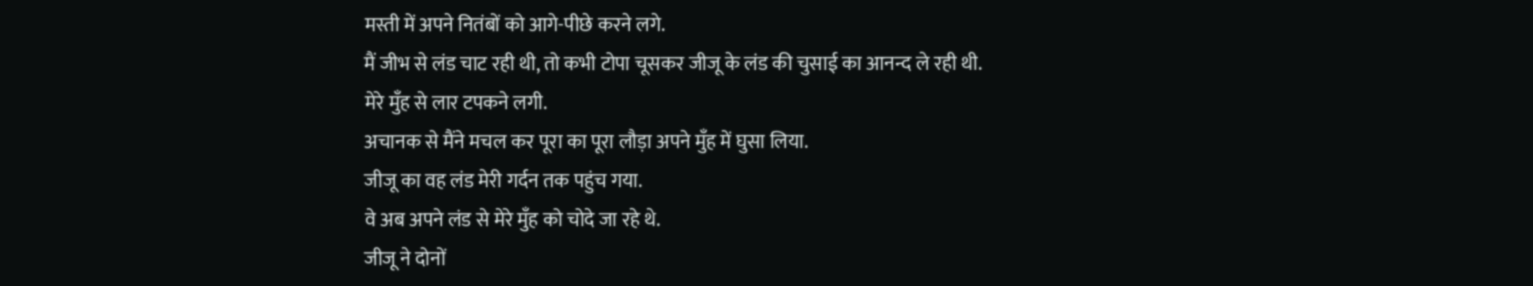मस्ती में अपने नितंबों को आगे-पीछे करने लगे.
मैं जीभ से लंड चाट रही थी, तो कभी टोपा चूसकर जीजू के लंड की चुसाई का आनन्द ले रही थी.
मेरे मुँह से लार टपकने लगी.
अचानक से मैंने मचल कर पूरा का पूरा लौड़ा अपने मुँह में घुसा लिया.
जीजू का वह लंड मेरी गर्दन तक पहुंच गया.
वे अब अपने लंड से मेरे मुँह को चोदे जा रहे थे.
जीजू ने दोनों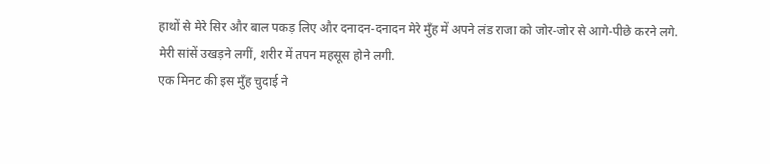हाथों से मेरे सिर और बाल पकड़ लिए और दनादन-दनादन मेरे मुँह में अपने लंड राजा को जोर-जोर से आगे-पीछे करने लगे.
मेरी सांसें उखड़ने लगीं, शरीर में तपन महसूस होने लगी.
एक मिनट की इस मुँह चुदाई ने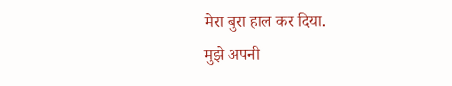मेरा बुरा हाल कर दिया.
मुझे अपनी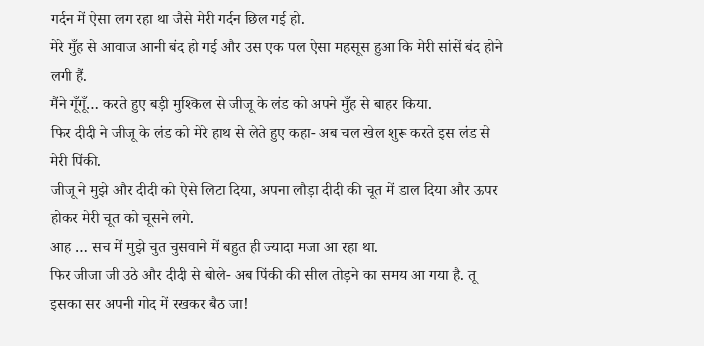गर्दन में ऐसा लग रहा था जैसे मेरी गर्दन छिल गई हो.
मेरे मुँह से आवाज आनी बंद हो गई और उस एक पल ऐसा महसूस हुआ कि मेरी सांसें बंद होने लगी हैं.
मैंने गूँगूँ… करते हुए बड़ी मुश्किल से जीजू के लंड को अपने मुँह से बाहर किया.
फिर दीदी ने जीजू के लंड को मेरे हाथ से लेते हुए कहा- अब चल खेल शुरू करते इस लंड से मेरी पिंकी.
जीजू ने मुझे और दीदी को ऐसे लिटा दिया, अपना लौड़ा दीदी की चूत में डाल दिया और ऊपर होकर मेरी चूत को चूसने लगे.
आह … सच में मुझे चुत चुसवाने में बहुत ही ज्यादा मजा आ रहा था.
फिर जीजा जी उठे और दीदी से बोले- अब पिंकी की सील तोड़ने का समय आ गया है. तू इसका सर अपनी गोद में रखकर बैठ जा!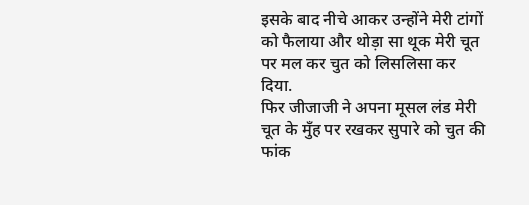इसके बाद नीचे आकर उन्होंने मेरी टांगों को फैलाया और थोड़ा सा थूक मेरी चूत पर मल कर चुत को लिसलिसा कर दिया.
फिर जीजाजी ने अपना मूसल लंड मेरी चूत के मुँह पर रखकर सुपारे को चुत की फांक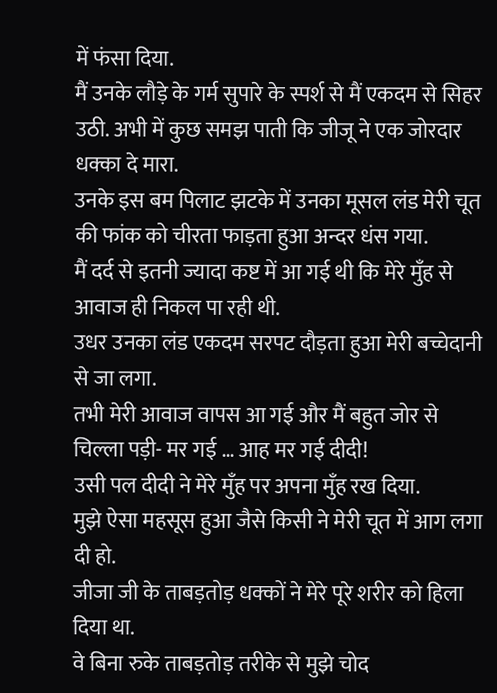में फंसा दिया.
मैं उनके लौड़े के गर्म सुपारे के स्पर्श से मैं एकदम से सिहर उठी. अभी में कुछ समझ पाती कि जीजू ने एक जोरदार धक्का दे मारा.
उनके इस बम पिलाट झटके में उनका मूसल लंड मेरी चूत की फांक को चीरता फाड़ता हुआ अन्दर धंस गया.
मैं दर्द से इतनी ज्यादा कष्ट में आ गई थी कि मेरे मुँह से आवाज ही निकल पा रही थी.
उधर उनका लंड एकदम सरपट दौड़ता हुआ मेरी बच्चेदानी से जा लगा.
तभी मेरी आवाज वापस आ गई और मैं बहुत जोर से चिल्ला पड़ी- मर गई … आह मर गई दीदी!
उसी पल दीदी ने मेरे मुँह पर अपना मुँह रख दिया.
मुझे ऐसा महसूस हुआ जैसे किसी ने मेरी चूत में आग लगा दी हो.
जीजा जी के ताबड़तोड़ धक्कों ने मेरे पूरे शरीर को हिला दिया था.
वे बिना रुके ताबड़तोड़ तरीके से मुझे चोद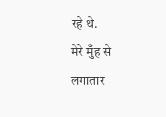रहे थे.
मेरे मुँह से लगातार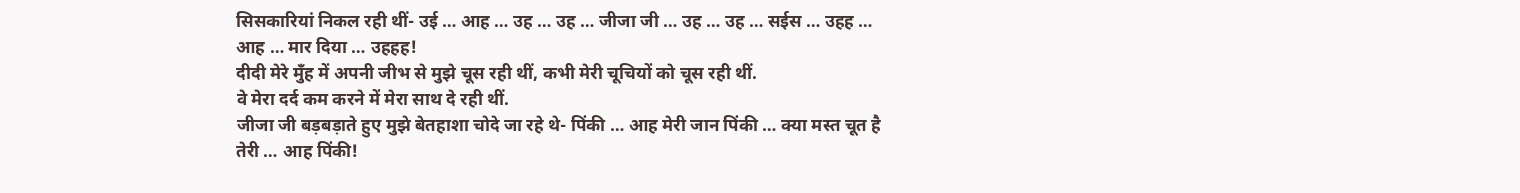सिसकारियां निकल रही थीं- उई … आह … उह … उह … जीजा जी … उह … उह … सईस … उहह … आह … मार दिया … उहहह!
दीदी मेरे मुँह में अपनी जीभ से मुझे चूस रही थीं, कभी मेरी चूचियों को चूस रही थीं.
वे मेरा दर्द कम करने में मेरा साथ दे रही थीं.
जीजा जी बड़बड़ाते हुए मुझे बेतहाशा चोदे जा रहे थे- पिंकी … आह मेरी जान पिंकी … क्या मस्त चूत है तेरी … आह पिंकी!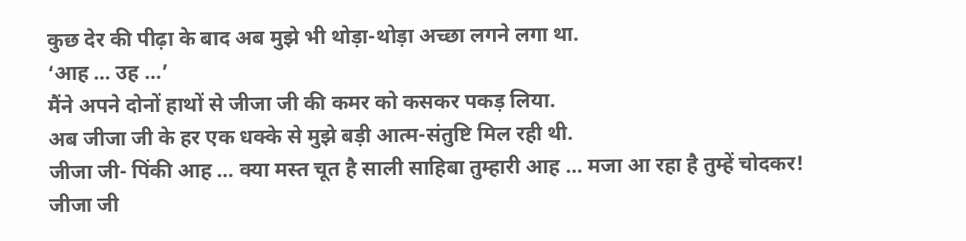कुछ देर की पीढ़ा के बाद अब मुझे भी थोड़ा-थोड़ा अच्छा लगने लगा था.
‘आह … उह …’
मैंने अपने दोनों हाथों से जीजा जी की कमर को कसकर पकड़ लिया.
अब जीजा जी के हर एक धक्के से मुझे बड़ी आत्म-संतुष्टि मिल रही थी.
जीजा जी- पिंकी आह … क्या मस्त चूत है साली साहिबा तुम्हारी आह … मजा आ रहा है तुम्हें चोदकर!
जीजा जी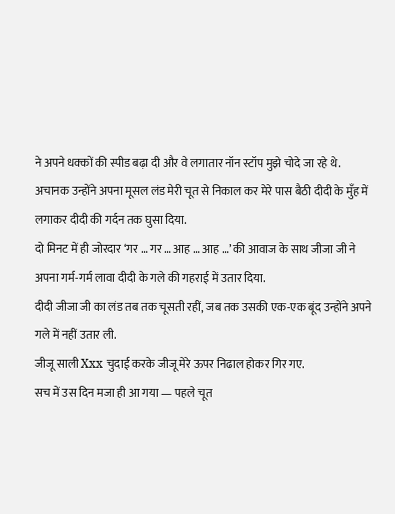ने अपने धक्कों की स्पीड बढ़ा दी और वे लगातार नॉन स्टॉप मुझे चोदे जा रहे थे.
अचानक उन्होंने अपना मूसल लंड मेरी चूत से निकाल कर मेरे पास बैठी दीदी के मुँह में लगाकर दीदी की गर्दन तक घुसा दिया.
दो मिनट में ही जोरदार ‘गर … गर … आह … आह …’ की आवाज के साथ जीजा जी ने अपना गर्म-गर्म लावा दीदी के गले की गहराई में उतार दिया.
दीदी जीजा जी का लंड तब तक चूसती रहीं, जब तक उसकी एक-एक बूंद उन्होंने अपने गले में नहीं उतार ली.
जीजू साली Xxx चुदाई करके जीजू मेरे ऊपर निढाल होकर गिर गए.
सच में उस दिन मजा ही आ गया — पहले चूत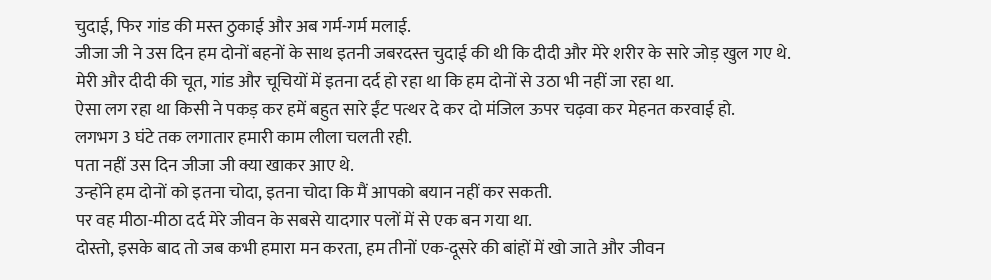चुदाई, फिर गांड की मस्त ठुकाई और अब गर्म-गर्म मलाई.
जीजा जी ने उस दिन हम दोनों बहनों के साथ इतनी जबरदस्त चुदाई की थी कि दीदी और मेरे शरीर के सारे जोड़ खुल गए थे.
मेरी और दीदी की चूत, गांड और चूचियों में इतना दर्द हो रहा था कि हम दोनों से उठा भी नहीं जा रहा था.
ऐसा लग रहा था किसी ने पकड़ कर हमें बहुत सारे ईंट पत्थर दे कर दो मंजिल ऊपर चढ़वा कर मेहनत करवाई हो.
लगभग 3 घंटे तक लगातार हमारी काम लीला चलती रही.
पता नहीं उस दिन जीजा जी क्या खाकर आए थे.
उन्होंने हम दोनों को इतना चोदा, इतना चोदा कि मैं आपको बयान नहीं कर सकती.
पर वह मीठा-मीठा दर्द मेरे जीवन के सबसे यादगार पलों में से एक बन गया था.
दोस्तो, इसके बाद तो जब कभी हमारा मन करता, हम तीनों एक-दूसरे की बांहों में खो जाते और जीवन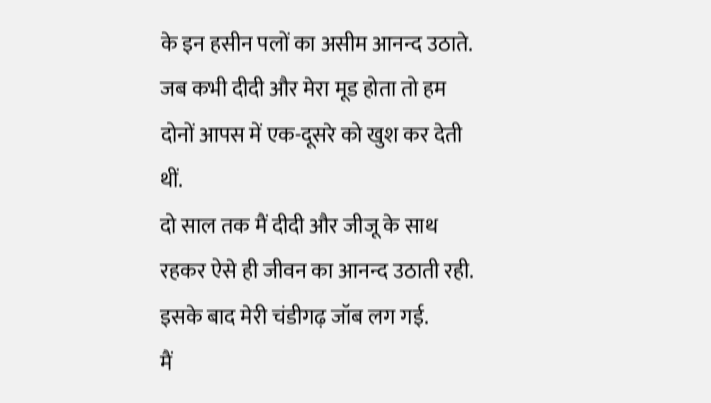के इन हसीन पलों का असीम आनन्द उठाते.
जब कभी दीदी और मेरा मूड होता तो हम दोनों आपस में एक-दूसरे को खुश कर देती थीं.
दो साल तक मैं दीदी और जीजू के साथ रहकर ऐसे ही जीवन का आनन्द उठाती रही.
इसके बाद मेरी चंडीगढ़ जॉब लग गई.
मैं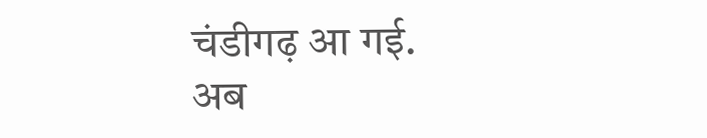चंडीगढ़ आ गई.
अब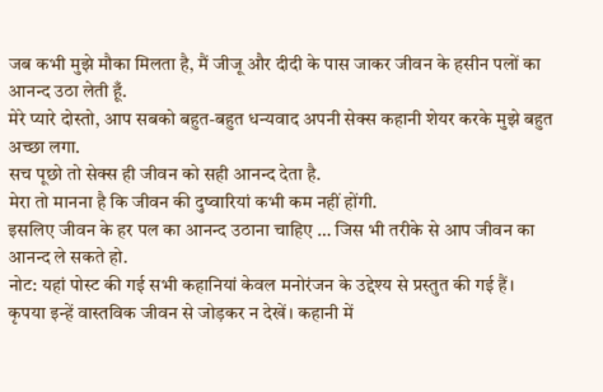जब कभी मुझे मौका मिलता है, मैं जीजू और दीदी के पास जाकर जीवन के हसीन पलों का आनन्द उठा लेती हूँ.
मेरे प्यारे दोस्तो, आप सबको बहुत-बहुत धन्यवाद अपनी सेक्स कहानी शेयर करके मुझे बहुत अच्छा लगा.
सच पूछो तो सेक्स ही जीवन को सही आनन्द देता है.
मेरा तो मानना है कि जीवन की दुष्वारियां कभी कम नहीं होंगी.
इसलिए जीवन के हर पल का आनन्द उठाना चाहिए … जिस भी तरीके से आप जीवन का आनन्द ले सकते हो.
नोट: यहां पोस्ट की गई सभी कहानियां केवल मनोरंजन के उद्देश्य से प्रस्तुत की गई हैं। कृपया इन्हें वास्तविक जीवन से जोड़कर न देखें। कहानी में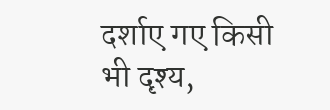दर्शाए गए किसी भी दृश्य,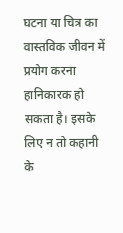घटना या चित्र का वास्तविक जीवन में प्रयोग करना हानिकारक हो सकता है। इसके लिए न तो कहानी के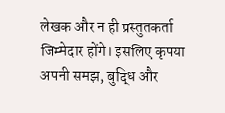लेखक और न ही प्रस्तुतकर्ता जिम्मेदार होंगे। इसलिए कृपया अपनी समझ, बुद्धि और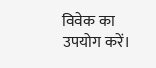विवेक का उपयोग करें।